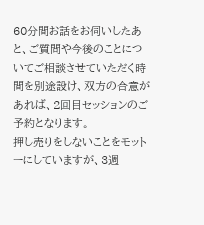60分間お話をお伺いしたあと、ご質問や今後のことについてご相談させていただく時間を別途設け、双方の合意があれば、2回目セッションのご予約となります。
押し売りをしないことをモットーにしていますが、3週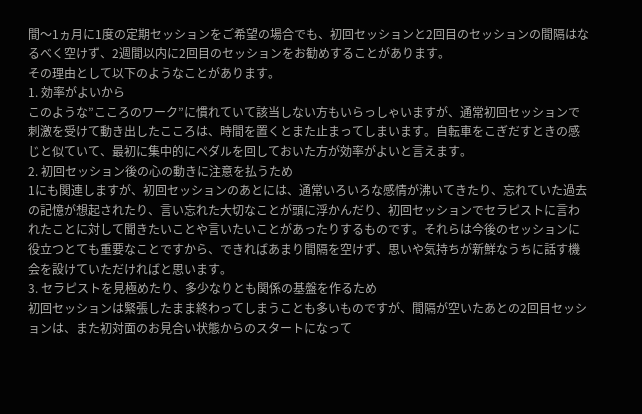間〜1ヵ月に1度の定期セッションをご希望の場合でも、初回セッションと2回目のセッションの間隔はなるべく空けず、2週間以内に2回目のセッションをお勧めすることがあります。
その理由として以下のようなことがあります。
1. 効率がよいから
このような”こころのワーク”に慣れていて該当しない方もいらっしゃいますが、通常初回セッションで刺激を受けて動き出したこころは、時間を置くとまた止まってしまいます。自転車をこぎだすときの感じと似ていて、最初に集中的にペダルを回しておいた方が効率がよいと言えます。
2. 初回セッション後の心の動きに注意を払うため
1にも関連しますが、初回セッションのあとには、通常いろいろな感情が沸いてきたり、忘れていた過去の記憶が想起されたり、言い忘れた大切なことが頭に浮かんだり、初回セッションでセラピストに言われたことに対して聞きたいことや言いたいことがあったりするものです。それらは今後のセッションに役立つとても重要なことですから、できればあまり間隔を空けず、思いや気持ちが新鮮なうちに話す機会を設けていただければと思います。
3. セラピストを見極めたり、多少なりとも関係の基盤を作るため
初回セッションは緊張したまま終わってしまうことも多いものですが、間隔が空いたあとの2回目セッションは、また初対面のお見合い状態からのスタートになって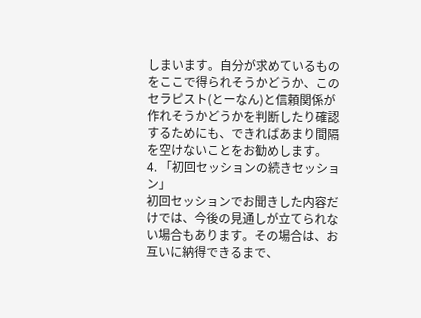しまいます。自分が求めているものをここで得られそうかどうか、このセラピスト(とーなん)と信頼関係が作れそうかどうかを判断したり確認するためにも、できればあまり間隔を空けないことをお勧めします。
4. 「初回セッションの続きセッション」
初回セッションでお聞きした内容だけでは、今後の見通しが立てられない場合もあります。その場合は、お互いに納得できるまで、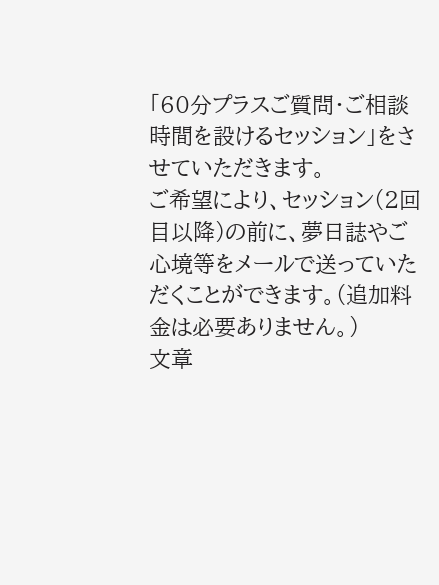「60分プラスご質問・ご相談時間を設けるセッション」をさせていただきます。
ご希望により、セッション(2回目以降)の前に、夢日誌やご心境等をメールで送っていただくことができます。(追加料金は必要ありません。)
文章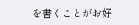を書くことがお好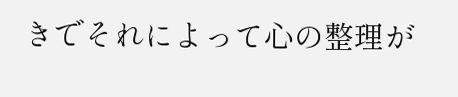きでそれによって心の整理が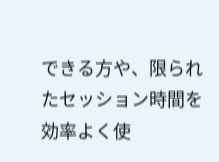できる方や、限られたセッション時間を効率よく使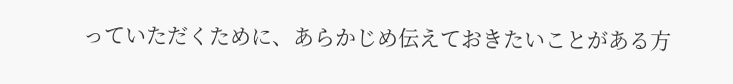っていただくために、あらかじめ伝えておきたいことがある方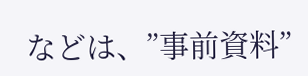などは、”事前資料”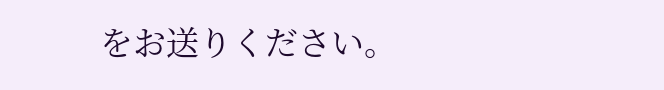をお送りください。